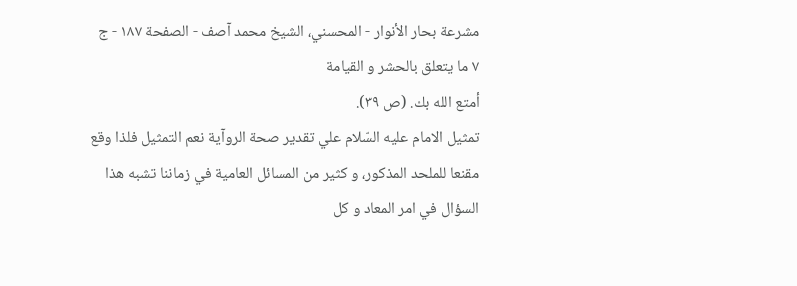مشرعة بحار الأنوار - المحسني، الشيخ محمد آصف - الصفحة ١٨٧ - ج ٧ ما يتعلق بالحشر و القيامة
أمتع الله بك. (ص ٣٩).
تمثيل الامام عليه السّلام علي تقدير صحة الروآية نعم التمثيل فلذا وقع مقنعا للملحد المذكور، و كثير من المسائل العامية في زماننا تشبه هذا السؤال في امر المعاد و كل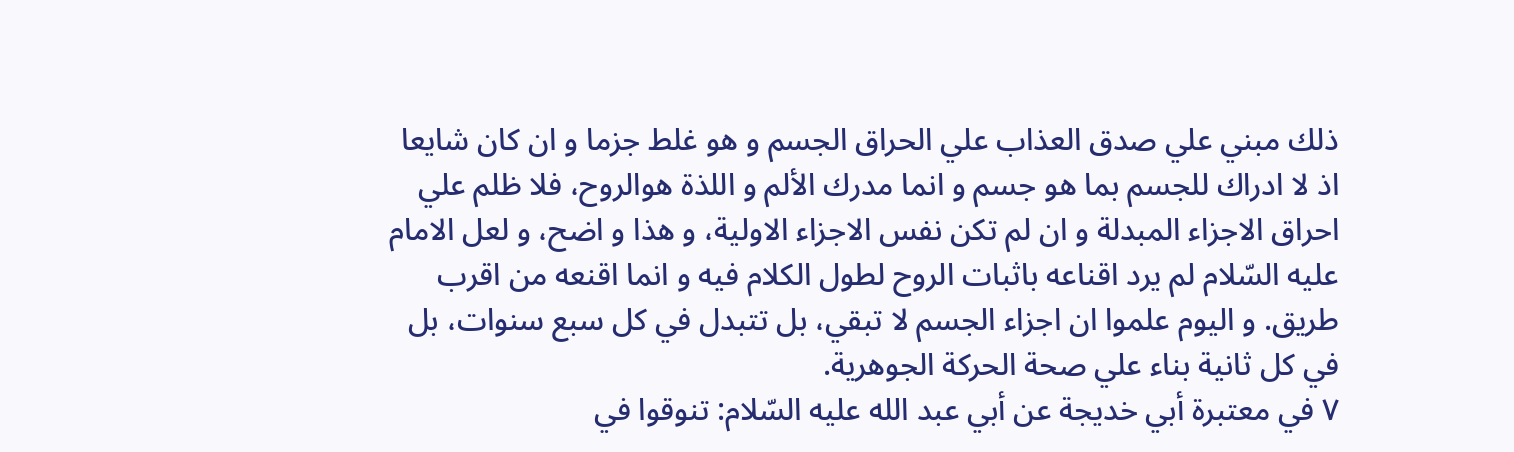ذلك مبني علي صدق العذاب علي الحراق الجسم و هو غلط جزما و ان كان شايعا اذ لا ادراك للجسم بما هو جسم و انما مدرك الألم و اللذة هوالروح، فلا ظلم علي احراق الاجزاء المبدلة و ان لم تكن نفس الاجزاء الاولية، و هذا و اضح، و لعل الامام عليه السّلام لم يرد اقناعه باثبات الروح لطول الكلام فيه و انما اقنعه من اقرب طريق. و اليوم علموا ان اجزاء الجسم لا تبقي، بل تتبدل في كل سبع سنوات، بل في كل ثانية بناء علي صحة الحركة الجوهرية.
٧ في معتبرة أبي خديجة عن أبي عبد الله عليه السّلام: تنوقوا في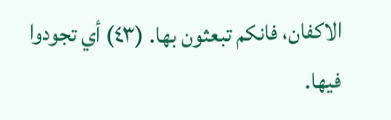الاكفان، فانكم تبعثون بها. (٤٣) أي تجودوا فيها.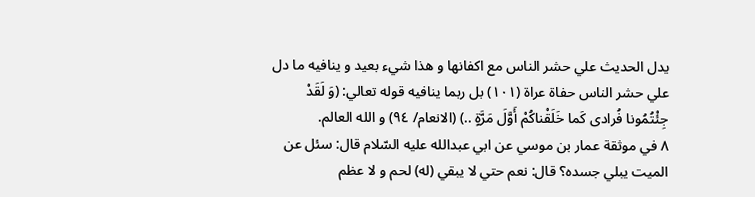يدل الحديث علي حشر الناس مع اكفانها و هذا شيء بعيد و ينافيه ما دل علي حشر الناس حفاة عراة (١٠١) بل ربما ينافيه قوله تعالي: (وَ لَقَدْ جِئْتُمُونا فُرادى كَما خَلَقْناكُمْ أَوَّلَ مَرَّةٍ ..) (الانعام/ ٩٤) و الله العالم.
٨ في موثقة عمار بن موسي عن ابي عبدالله عليه السّلام قال: سئل عن الميت يبلي جسده؟ قال: نعم حتي لا يبقي (له) لحم و لا عظم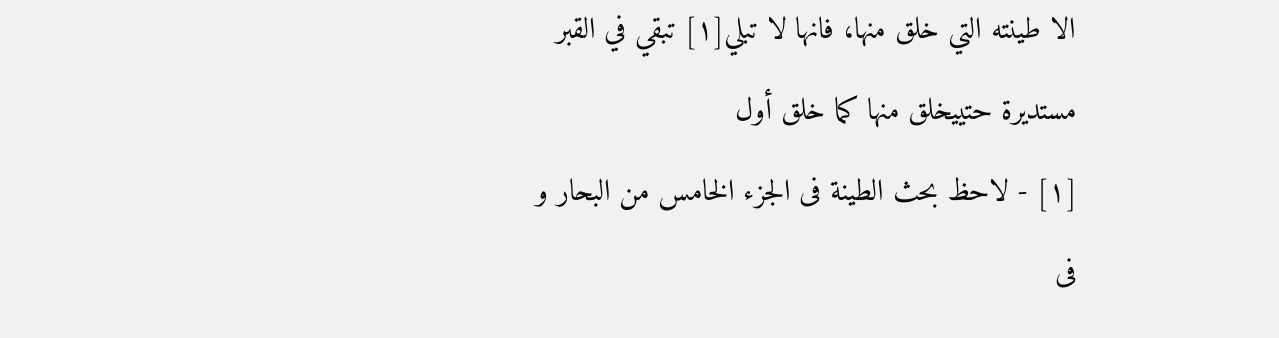الا طينته التي خلق منها، فانها لا تبلي[١] تبقي في القبر مستديرة حتييخلق منها كما خلق أول
[١] - لاحظ بحث الطينة فى الجزء الخامس من البحار و فى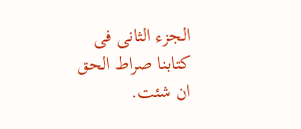الجزء الثانى فى كتابنا صراط الحق ان شئت.